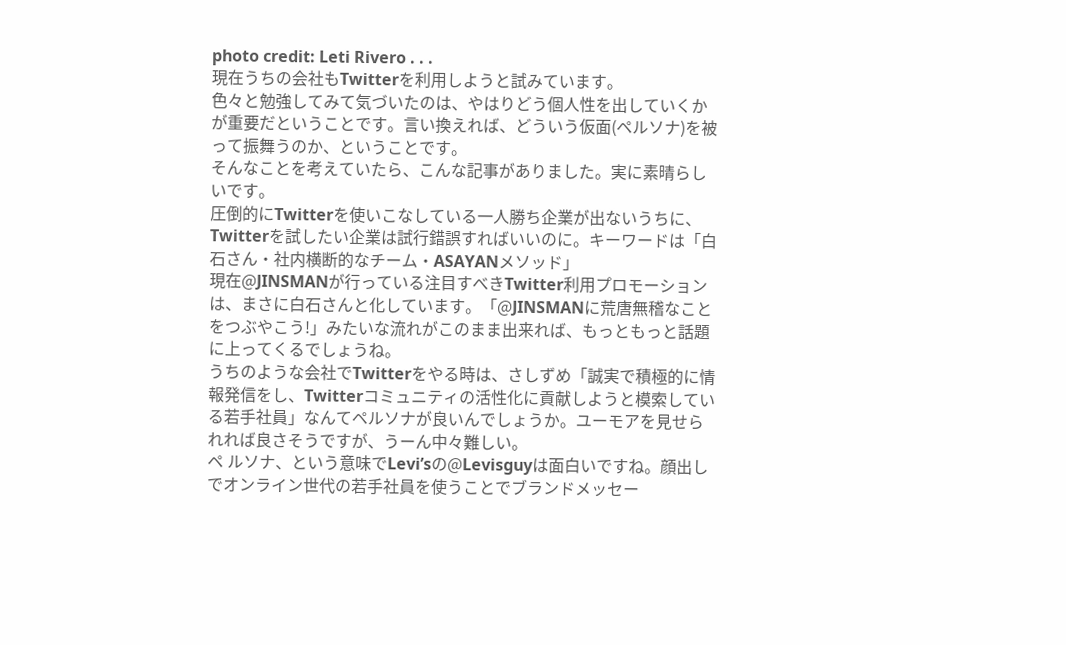photo credit: Leti Rivero . . .
現在うちの会社もTwitterを利用しようと試みています。
色々と勉強してみて気づいたのは、やはりどう個人性を出していくかが重要だということです。言い換えれば、どういう仮面(ペルソナ)を被って振舞うのか、ということです。
そんなことを考えていたら、こんな記事がありました。実に素晴らしいです。
圧倒的にTwitterを使いこなしている一人勝ち企業が出ないうちに、Twitterを試したい企業は試行錯誤すればいいのに。キーワードは「白石さん・社内横断的なチーム・ASAYANメソッド」
現在@JINSMANが行っている注目すべきTwitter利用プロモーションは、まさに白石さんと化しています。「@JINSMANに荒唐無稽なことをつぶやこう!」みたいな流れがこのまま出来れば、もっともっと話題に上ってくるでしょうね。
うちのような会社でTwitterをやる時は、さしずめ「誠実で積極的に情報発信をし、Twitterコミュニティの活性化に貢献しようと模索している若手社員」なんてペルソナが良いんでしょうか。ユーモアを見せられれば良さそうですが、うーん中々難しい。
ペ ルソナ、という意味でLevi’sの@Levisguyは面白いですね。顔出しでオンライン世代の若手社員を使うことでブランドメッセー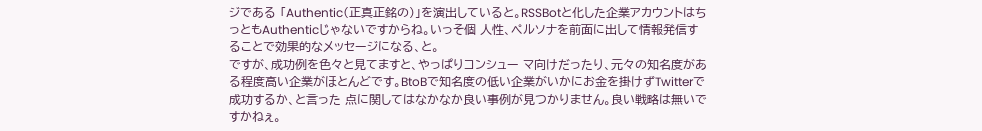ジである 「Authentic(正真正銘の)」を演出していると。RSSBotと化した企業アカウントはちっともAuthenticじゃないですからね。いっそ個 人性、ペルソナを前面に出して情報発信することで効果的なメッセージになる、と。
ですが、成功例を色々と見てますと、やっぱりコンシュー マ向けだったり、元々の知名度がある程度高い企業がほとんどです。BtoBで知名度の低い企業がいかにお金を掛けずTwitterで成功するか、と言った 点に関してはなかなか良い事例が見つかりません。良い戦略は無いですかねぇ。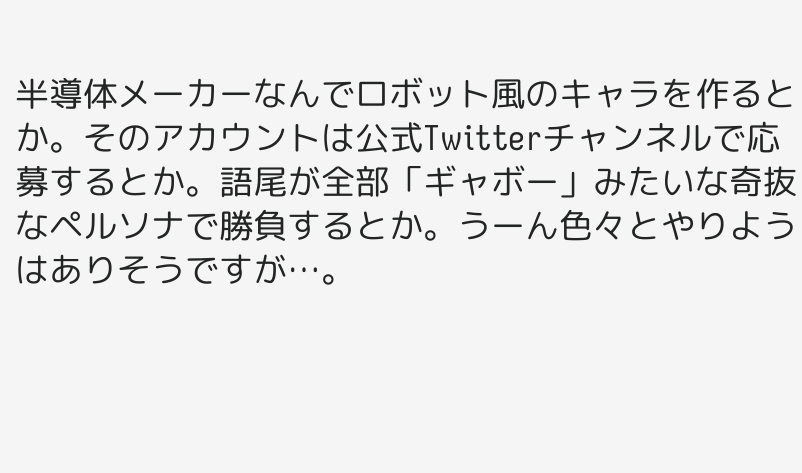半導体メーカーなんでロボット風のキャラを作るとか。そのアカウントは公式Twitterチャンネルで応募するとか。語尾が全部「ギャボー」みたいな奇抜なペルソナで勝負するとか。うーん色々とやりようはありそうですが…。